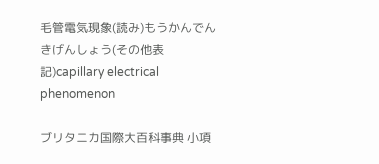毛管電気現象(読み)もうかんでんきげんしょう(その他表記)capillary electrical phenomenon

ブリタニカ国際大百科事典 小項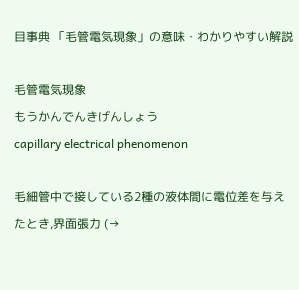目事典 「毛管電気現象」の意味・わかりやすい解説

毛管電気現象
もうかんでんきげんしょう
capillary electrical phenomenon

毛細管中で接している2種の液体間に電位差を与えたとき,界面張力 (→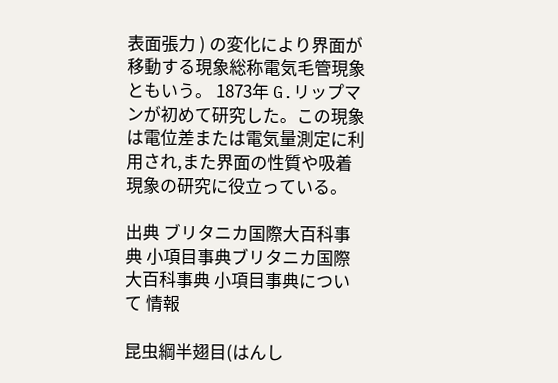表面張力 ) の変化により界面が移動する現象総称電気毛管現象ともいう。 1873年 G.リップマンが初めて研究した。この現象は電位差または電気量測定に利用され,また界面の性質や吸着現象の研究に役立っている。

出典 ブリタニカ国際大百科事典 小項目事典ブリタニカ国際大百科事典 小項目事典について 情報

昆虫綱半翅目(はんし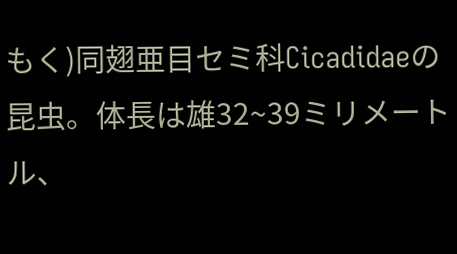もく)同翅亜目セミ科Cicadidaeの昆虫。体長は雄32~39ミリメートル、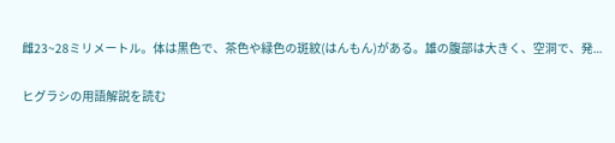雌23~28ミリメートル。体は黒色で、茶色や緑色の斑紋(はんもん)がある。雄の腹部は大きく、空洞で、発...

ヒグラシの用語解説を読む